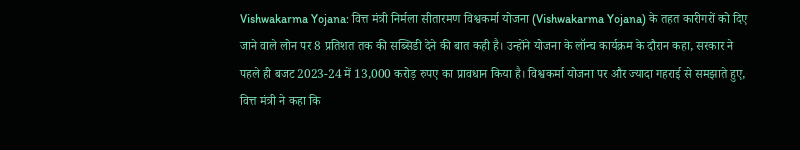Vishwakarma Yojana: वित्त मंत्री निर्मला सीतारमण विश्वकर्मा योजना (Vishwakarma Yojana) के तहत कारीगरों को दिए जाने वाले लोन पर 8 प्रतिशत तक की सब्सिडी देने की बात कही है। उन्होंने योजना के लॉन्च कार्यक्रम के दौरान कहा, सरकार ने पहले ही बजट 2023-24 में 13,000 करोड़ रुपए का प्रावधान किया है। विश्वकर्मा योजना पर और ज्यादा गहराई से समझाते हुए, वित्त मंत्री ने कहा कि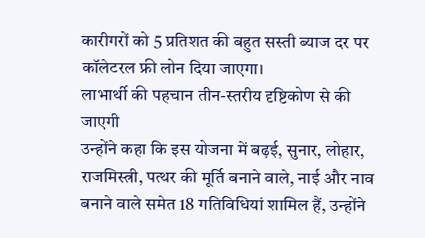कारीगरों को 5 प्रतिशत की बहुत सस्ती ब्याज दर पर कॉलेटरल फ्री लोन दिया जाएगा।
लाभार्थी की पहचान तीन-स्तरीय दृष्टिकोण से की जाएगी
उन्होंने कहा कि इस योजना में बढ़ई, सुनार, लोहार, राजमिस्त्री, पत्थर की मूर्ति बनाने वाले, नाई और नाव बनाने वाले समेत 18 गतिविधियां शामिल हैं, उन्होंने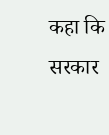कहा कि सरकार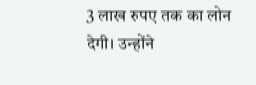3 लाख रुपए तक का लोन देगी। उन्होंने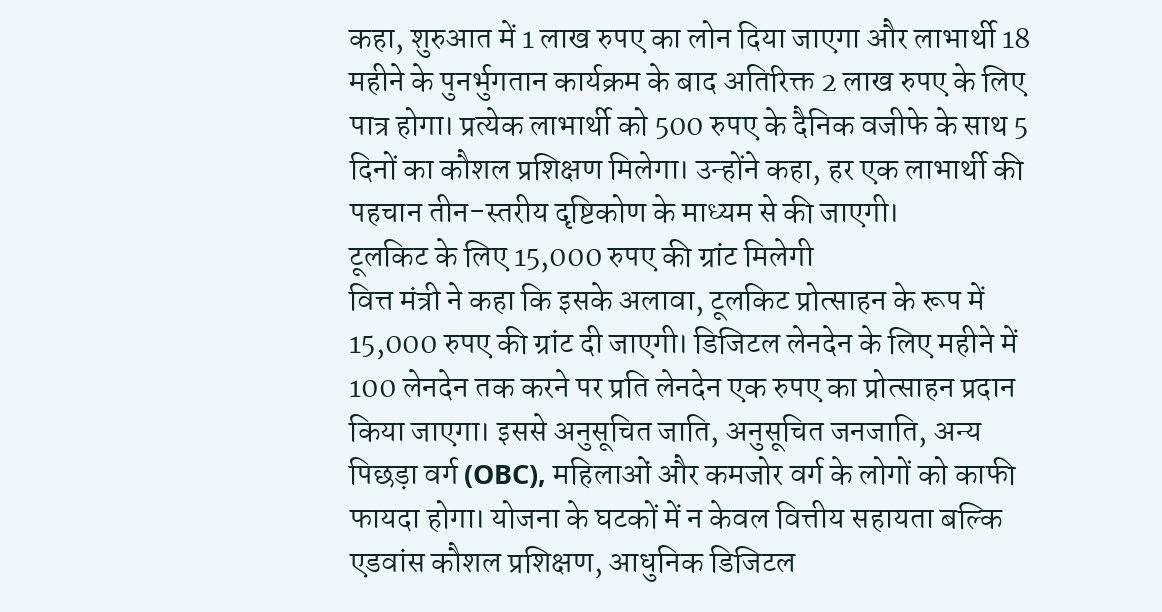कहा, शुरुआत में 1 लाख रुपए का लोन दिया जाएगा और लाभार्थी 18 महीने के पुनर्भुगतान कार्यक्रम के बाद अतिरिक्त 2 लाख रुपए के लिए पात्र होगा। प्रत्येक लाभार्थी को 500 रुपए के दैनिक वजीफे के साथ 5 दिनों का कौशल प्रशिक्षण मिलेगा। उन्होंने कहा, हर एक लाभार्थी की पहचान तीन-स्तरीय दृष्टिकोण के माध्यम से की जाएगी।
टूलकिट के लिए 15,000 रुपए की ग्रांट मिलेगी
वित्त मंत्री ने कहा कि इसके अलावा, टूलकिट प्रोत्साहन के रूप में 15,000 रुपए की ग्रांट दी जाएगी। डिजिटल लेनदेन के लिए महीने में 100 लेनदेन तक करने पर प्रति लेनदेन एक रुपए का प्रोत्साहन प्रदान किया जाएगा। इससे अनुसूचित जाति, अनुसूचित जनजाति, अन्य पिछड़ा वर्ग (OBC), महिलाओं और कमजोर वर्ग के लोगों को काफी फायदा होगा। योजना के घटकों में न केवल वित्तीय सहायता बल्कि एडवांस कौशल प्रशिक्षण, आधुनिक डिजिटल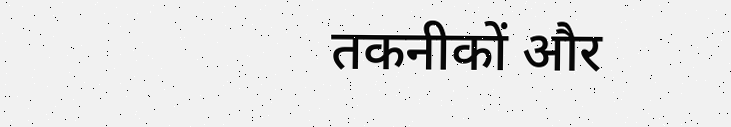तकनीकों और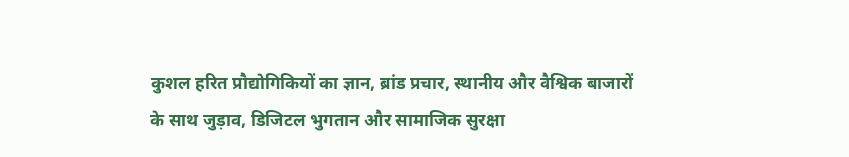कुशल हरित प्रौद्योगिकियों का ज्ञान, ब्रांड प्रचार, स्थानीय और वैश्विक बाजारों के साथ जुड़ाव, डिजिटल भुगतान और सामाजिक सुरक्षा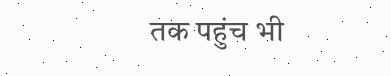तक पहुंच भी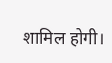शामिल होगी।